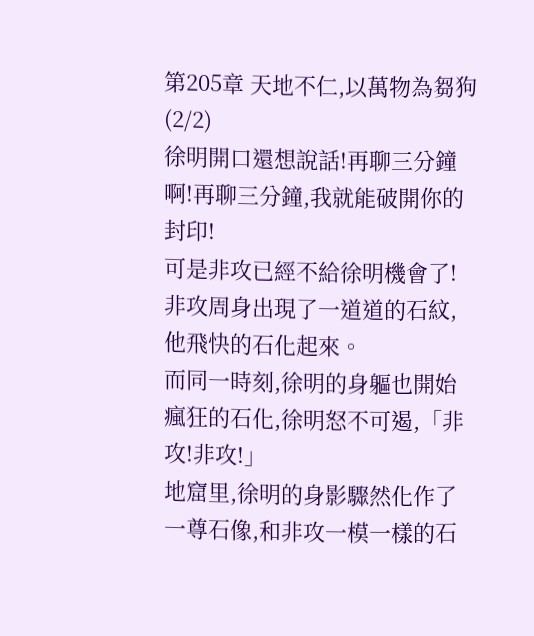第205章 天地不仁,以萬物為芻狗(2/2)
徐明開口還想說話!再聊三分鐘啊!再聊三分鐘,我就能破開你的封印!
可是非攻已經不給徐明機會了!
非攻周身出現了一道道的石紋,他飛快的石化起來。
而同一時刻,徐明的身軀也開始瘋狂的石化,徐明怒不可遏,「非攻!非攻!」
地窟里,徐明的身影驟然化作了一尊石像,和非攻一模一樣的石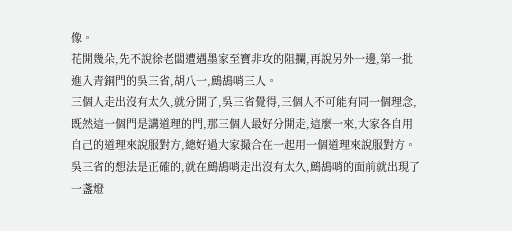像。
花開幾朵,先不說徐老闆遭遇墨家至寶非攻的阻攔,再說另外一邊,第一批進入青銅門的吳三省,胡八一,鷓鴣哨三人。
三個人走出沒有太久,就分開了,吳三省覺得,三個人不可能有同一個理念,既然這一個門是講道理的門,那三個人最好分開走,這麼一來,大家各自用自己的道理來說服對方,總好過大家撮合在一起用一個道理來說服對方。
吳三省的想法是正確的,就在鷓鴣哨走出沒有太久,鷓鴣哨的面前就出現了一盞燈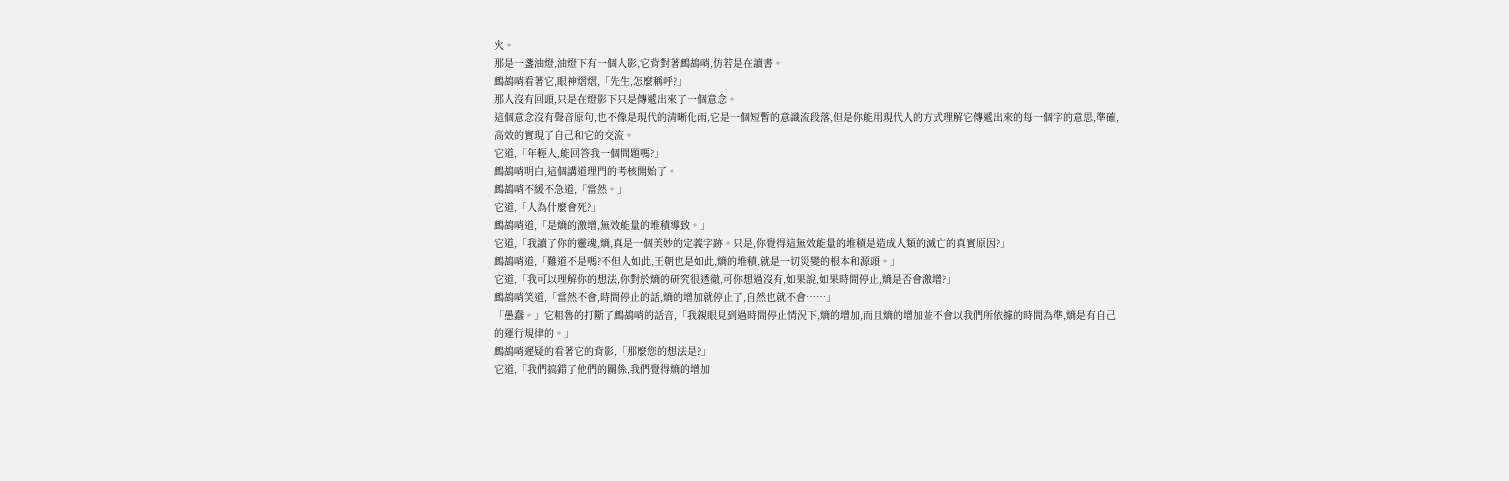火。
那是一盞油燈,油燈下有一個人影,它背對著鷓鴣哨,仿若是在讀書。
鷓鴣哨看著它,眼神熠熠,「先生,怎麼稱呼?」
那人沒有回頭,只是在燈影下只是傳遞出來了一個意念。
這個意念沒有聲音原句,也不像是現代的清晰化雨,它是一個短暫的意識流段落,但是你能用現代人的方式理解它傳遞出來的每一個字的意思,準確,高效的實現了自己和它的交流。
它道,「年輕人,能回答我一個問題嗎?」
鷓鴣哨明白,這個講道理門的考核開始了。
鷓鴣哨不緩不急道,「當然。」
它道,「人為什麼會死?」
鷓鴣哨道,「是熵的激增,無效能量的堆積導致。」
它道,「我讀了你的靈魂,熵,真是一個美妙的定義字跡。只是,你覺得這無效能量的堆積是造成人類的滅亡的真實原因?」
鷓鴣哨道,「難道不是嗎?不但人如此,王朝也是如此,熵的堆積,就是一切災變的根本和源頭。」
它道,「我可以理解你的想法,你對於熵的研究很透徹,可你想過沒有,如果說,如果時間停止,熵是否會激增?」
鷓鴣哨笑道,「當然不會,時間停止的話,熵的增加就停止了,自然也就不會……」
「愚蠢。」它粗魯的打斷了鷓鴣哨的話音,「我親眼見到過時間停止情況下,熵的增加,而且熵的增加並不會以我們所依據的時間為準,熵是有自己的運行規律的。」
鷓鴣哨遲疑的看著它的背影,「那麼您的想法是?」
它道,「我們搞錯了他們的關係,我們覺得熵的增加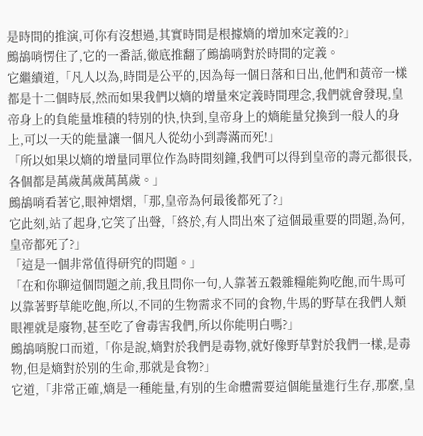是時間的推演,可你有沒想過,其實時間是根據熵的增加來定義的?」
鷓鴣哨愣住了,它的一番話,徹底推翻了鷓鴣哨對於時間的定義。
它繼續道,「凡人以為,時間是公平的,因為每一個日落和日出,他們和黃帝一樣都是十二個時辰,然而如果我們以熵的增量來定義時間理念,我們就會發現,皇帝身上的負能量堆積的特別的快,快到,皇帝身上的熵能量兌換到一般人的身上,可以一天的能量讓一個凡人從幼小到壽滿而死!」
「所以如果以熵的增量同單位作為時間刻鐘,我們可以得到皇帝的壽元都很長,各個都是萬歲萬歲萬萬歲。」
鷓鴣哨看著它,眼神熠熠,「那,皇帝為何最後都死了?」
它此刻,站了起身,它笑了出聲,「終於,有人問出來了這個最重要的問題,為何,皇帝都死了?」
「這是一個非常值得研究的問題。」
「在和你聊這個問題之前,我且問你一句,人靠著五穀雜糧能夠吃飽,而牛馬可以靠著野草能吃飽,所以,不同的生物需求不同的食物,牛馬的野草在我們人類眼裡就是廢物,甚至吃了會毒害我們,所以你能明白嗎?」
鷓鴣哨脫口而道,「你是說,熵對於我們是毒物,就好像野草對於我們一樣,是毒物,但是熵對於別的生命,那就是食物?」
它道,「非常正確,熵是一種能量,有別的生命體需要這個能量進行生存,那麼,皇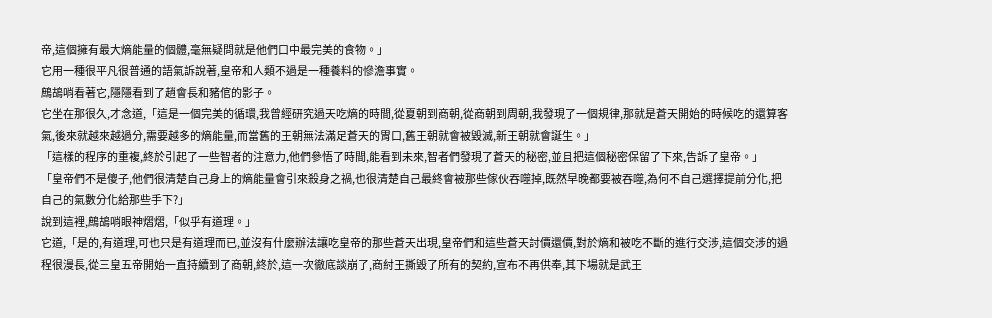帝,這個擁有最大熵能量的個體,毫無疑問就是他們口中最完美的食物。」
它用一種很平凡很普通的語氣訴說著,皇帝和人類不過是一種養料的慘澹事實。
鷓鴣哨看著它,隱隱看到了趙會長和豬倌的影子。
它坐在那很久,才念道,「這是一個完美的循環,我曾經研究過天吃熵的時間,從夏朝到商朝,從商朝到周朝,我發現了一個規律,那就是蒼天開始的時候吃的還算客氣,後來就越來越過分,需要越多的熵能量,而當舊的王朝無法滿足蒼天的胃口,舊王朝就會被毀滅,新王朝就會誕生。」
「這樣的程序的重複,終於引起了一些智者的注意力,他們參悟了時間,能看到未來,智者們發現了蒼天的秘密,並且把這個秘密保留了下來,告訴了皇帝。」
「皇帝們不是傻子,他們很清楚自己身上的熵能量會引來殺身之禍,也很清楚自己最終會被那些傢伙吞噬掉,既然早晚都要被吞噬,為何不自己選擇提前分化,把自己的氣數分化給那些手下?」
說到這裡,鷓鴣哨眼神熠熠,「似乎有道理。」
它道,「是的,有道理,可也只是有道理而已,並沒有什麼辦法讓吃皇帝的那些蒼天出現,皇帝們和這些蒼天討價還價,對於熵和被吃不斷的進行交涉,這個交涉的過程很漫長,從三皇五帝開始一直持續到了商朝,終於,這一次徹底談崩了,商紂王撕毀了所有的契約,宣布不再供奉,其下場就是武王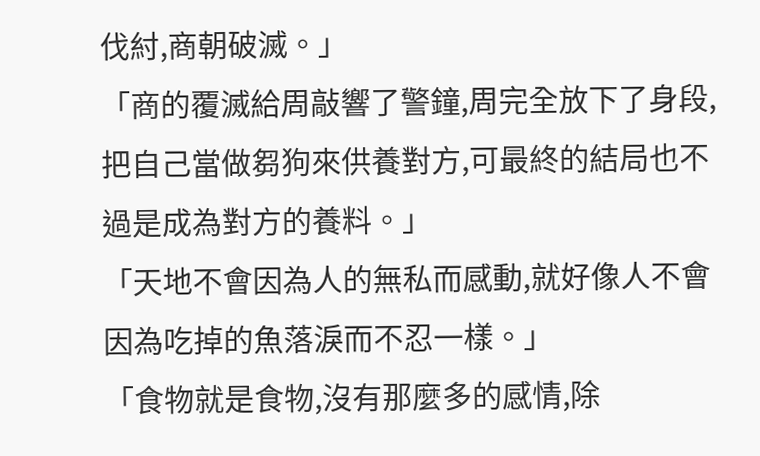伐紂,商朝破滅。」
「商的覆滅給周敲響了警鐘,周完全放下了身段,把自己當做芻狗來供養對方,可最終的結局也不過是成為對方的養料。」
「天地不會因為人的無私而感動,就好像人不會因為吃掉的魚落淚而不忍一樣。」
「食物就是食物,沒有那麼多的感情,除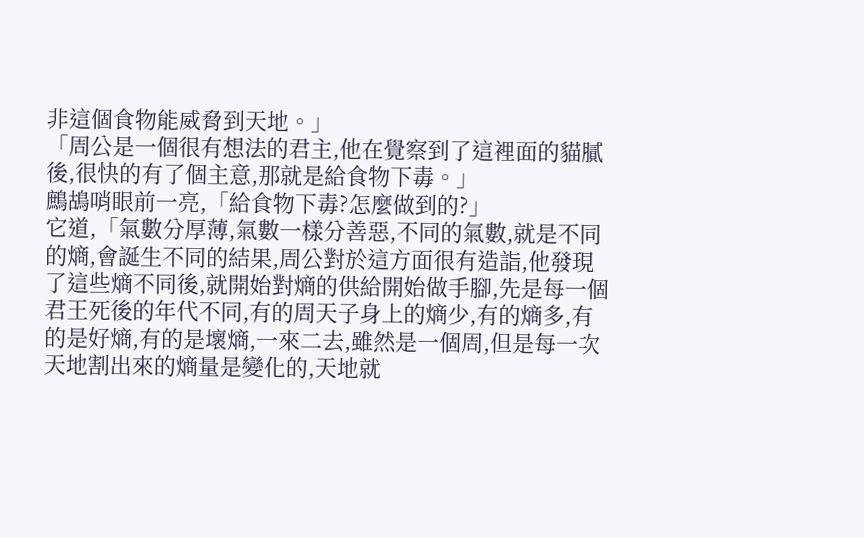非這個食物能威脅到天地。」
「周公是一個很有想法的君主,他在覺察到了這裡面的貓膩後,很快的有了個主意,那就是給食物下毒。」
鷓鴣哨眼前一亮,「給食物下毒?怎麼做到的?」
它道,「氣數分厚薄,氣數一樣分善惡,不同的氣數,就是不同的熵,會誕生不同的結果,周公對於這方面很有造詣,他發現了這些熵不同後,就開始對熵的供給開始做手腳,先是每一個君王死後的年代不同,有的周天子身上的熵少,有的熵多,有的是好熵,有的是壞熵,一來二去,雖然是一個周,但是每一次天地割出來的熵量是變化的,天地就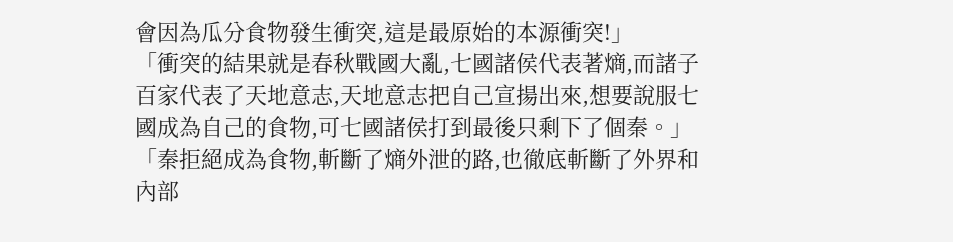會因為瓜分食物發生衝突,這是最原始的本源衝突!」
「衝突的結果就是春秋戰國大亂,七國諸侯代表著熵,而諸子百家代表了天地意志,天地意志把自己宣揚出來,想要說服七國成為自己的食物,可七國諸侯打到最後只剩下了個秦。」
「秦拒絕成為食物,斬斷了熵外泄的路,也徹底斬斷了外界和內部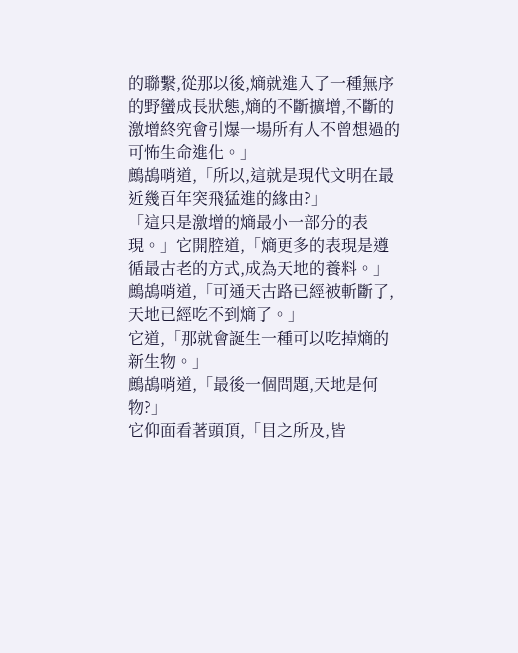的聯繫,從那以後,熵就進入了一種無序的野蠻成長狀態,熵的不斷擴增,不斷的激增終究會引爆一場所有人不曾想過的可怖生命進化。」
鷓鴣哨道,「所以,這就是現代文明在最近幾百年突飛猛進的緣由?」
「這只是激增的熵最小一部分的表現。」它開腔道,「熵更多的表現是遵循最古老的方式,成為天地的養料。」
鷓鴣哨道,「可通天古路已經被斬斷了,天地已經吃不到熵了。」
它道,「那就會誕生一種可以吃掉熵的新生物。」
鷓鴣哨道,「最後一個問題,天地是何物?」
它仰面看著頭頂,「目之所及,皆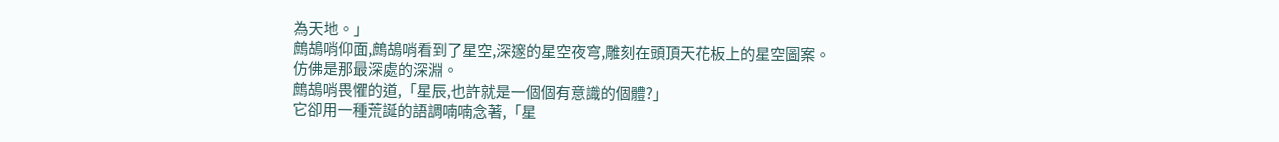為天地。」
鷓鴣哨仰面,鷓鴣哨看到了星空,深邃的星空夜穹,雕刻在頭頂天花板上的星空圖案。
仿佛是那最深處的深淵。
鷓鴣哨畏懼的道,「星辰,也許就是一個個有意識的個體?」
它卻用一種荒誕的語調喃喃念著,「星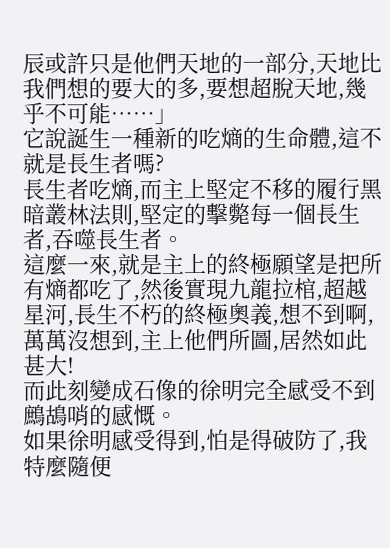辰或許只是他們天地的一部分,天地比我們想的要大的多,要想超脫天地,幾乎不可能……」
它說誕生一種新的吃熵的生命體,這不就是長生者嗎?
長生者吃熵,而主上堅定不移的履行黑暗叢林法則,堅定的擊斃每一個長生者,吞噬長生者。
這麼一來,就是主上的終極願望是把所有熵都吃了,然後實現九龍拉棺,超越星河,長生不朽的終極奧義,想不到啊,萬萬沒想到,主上他們所圖,居然如此甚大!
而此刻變成石像的徐明完全感受不到鷓鴣哨的感慨。
如果徐明感受得到,怕是得破防了,我特麼隨便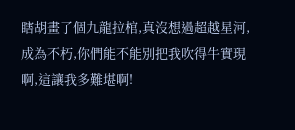瞎胡畫了個九龍拉棺,真沒想過超越星河,成為不朽,你們能不能別把我吹得牛實現啊,這讓我多難堪啊!